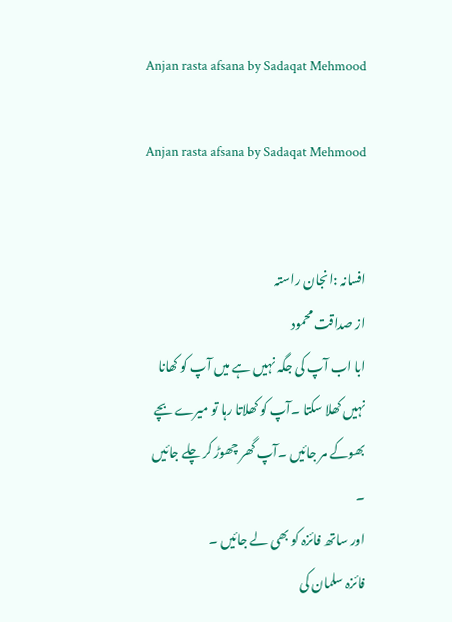Anjan rasta afsana by Sadaqat Mehmood

Anjan rasta afsana by Sadaqat Mehmood


افسانہ :انجان راستہ
از صداقت محمود
ابا اب آپ کی جگہ نہیں ہے میں آپ کو کھانا نہیں کھلا سکتا ۔آپ کو کھلاتا رہا تو میرے بچے بھوکے مر جائیں ۔آپ گھر چھوڑ کر چلے جائیں ۔
اور ساتھ فائزہ کو بھی لے جائیں ۔
فائزہ سلمان کی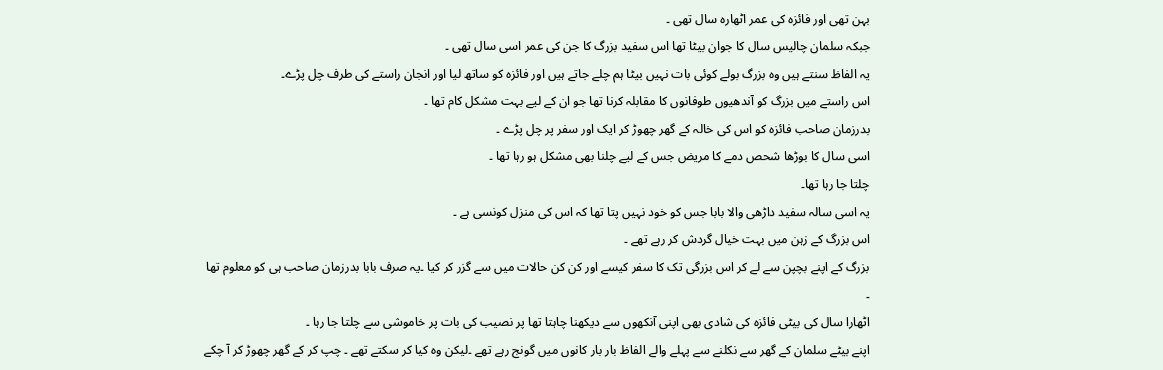بہن تھی اور فائزہ کی عمر اٹھارہ سال تھی ۔
جبکہ سلمان چالیس سال کا جوان بیٹا تھا اس سفید بزرگ کا جن کی عمر اسی سال تھی ۔
یہ الفاظ سنتے ہیں وہ بزرگ بولے کوئی بات نہیں بیٹا ہم چلے جاتے ہیں اور فائزہ کو ساتھ لیا اور انجان راستے کی طرف چل پڑے۔
اس راستے میں بزرگ کو آندھیوں طوفانوں کا مقابلہ کرنا تھا جو ان کے لیے بہت مشکل کام تھا ۔
بدرزمان صاحب فائزہ کو اس کی خالہ کے گھر چھوڑ کر ایک اور سفر پر چل پڑے ۔
اسی سال کا بوڑھا شحص دمے کا مریض جس کے لیے چلنا بھی مشکل ہو رہا تھا ۔
چلتا جا رہا تھا۔
یہ اسی سالہ سفید داڑھی والا بابا جس کو خود نہیں پتا تھا کہ اس کی منزل کونسی ہے ۔
اس بزرگ کے زہن میں بہت خیال گردش کر رہے تھے ۔
بزرگ کے اپنے بچپن سے لے کر اس بزرگی تک کا سفر کیسے اور کن کن حالات میں سے گزر کر کیا ۔یہ صرف بابا بدرزمان صاحب ہی کو معلوم تھا ۔
اٹھارا سال کی بیٹی فائزہ کی شادی بھی اپنی آنکھوں سے دیکھنا چاہتا تھا پر نصیب کی بات پر خاموشی سے چلتا جا رہا ۔
اپنے بیٹے سلمان کے گھر سے نکلنے سے پہلے والے الفاظ بار بار کانوں میں گونج رہے تھے ۔لیکن وہ کیا کر سکتے تھے ۔ چپ کر کے گھر چھوڑ کر آ چکے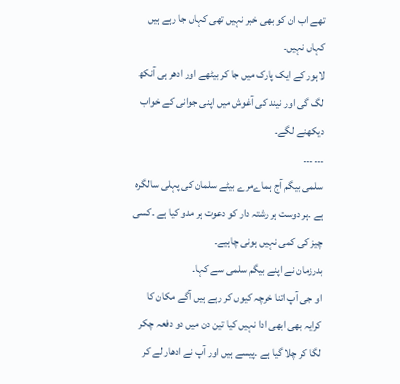تھے اب ان کو بھی خبر نہیں تھی کہاں جا رہے ہیں کہاں نہیں۔
لاہور کے ایک پارک میں جا کر بیٹھے اور ادھر ہی آنکھ لگ گی اور نیند کی آغوش میں اپنی جوانی کے خواب دیکھنے لگے۔
۔۔۔ ۔۔۔
سلمی بیگم آج ہماےمرے بیٹے سلمان کی پہلی سالگرہ ہے ۔ہر دوست ہر رشتہ دار کو دعوت ہر مدو کیا ہے ۔کسی چیز کی کمی نہیں ہونی چاہیے۔
بدرزمان نے اپنے بیگم سلمی سے کہا۔
او جی آپ اتنا خرچہ کیوں کر رہے ہیں آگے مکان کا کرایہ بھی ابھی ادا نہیں کیا تین دن میں دو دفعہ چکر لگا کر چلا گیا ہے ۔پیسے ہیں اور آپ نے ادھار لے کر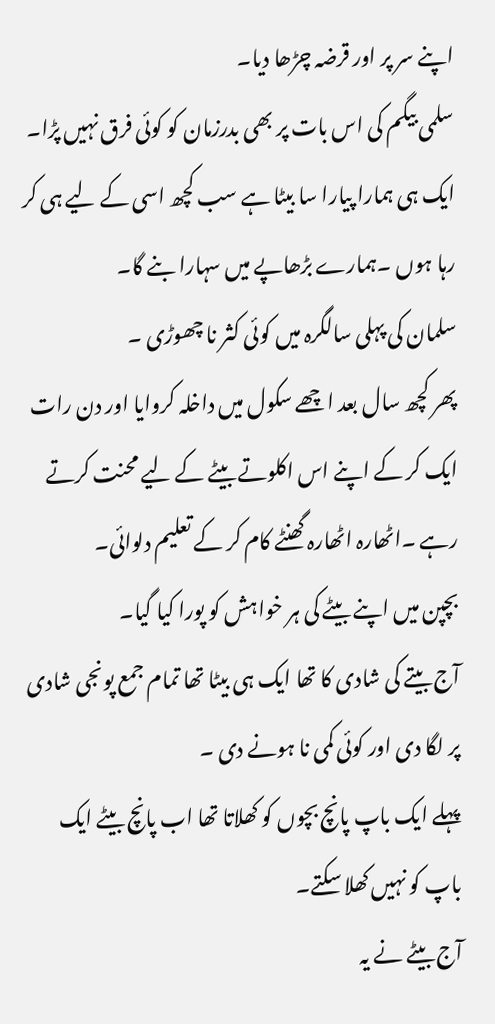اپنے سر پر اور قرضہ چڑھا دیا۔
سلمی بیگم کی اس بات پر بھی بدرزمان کو کوئی فرق نہیں پڑا۔
ایک ہی ہمارا پیارا سا بیٹا ہے سب کچھ اسی کے لیے ہی کر رہا ہوں ۔ہمارے بڑھاپے میں سہارا بنے گا۔
سلمان کی پہلی سالگرہ میں کوئی کثر نا چھوڑی ۔
پھر کچھ سال بعد اچھے سکول میں داخلہ کروایا اور دن رات ایک کر کے اپنے اس اکلوتے بیٹے کے لیے محنت کرتے رہے ۔اٹھارہ اٹھارہ گھنٹے کام کر کے تعلیم دلوائی۔
بچپن میں اپنے بیٹے کی ہر خواہش کو پورا کیا گیا۔
آج بیتے کی شادی کا تھا ایک ہی بیٹا تھا تمام جمع پونجی شادی پر لگا دی اور کوئی کمی نا ہونے دی ۔
پہلے ایک باپ پانچ بچوں کو کھلاتا تھا اب پانچ بیٹے ایک باپ کو نہیں کھلا سکتے۔
آج بیٹے نے یہ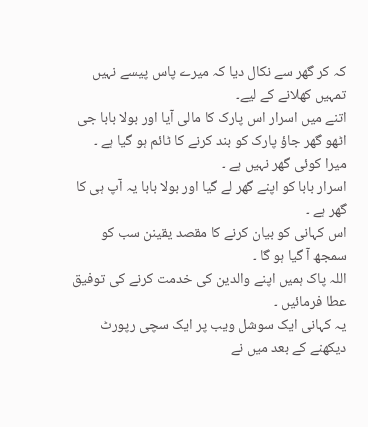کہ کر گھر سے نکال دیا کہ میرے پاس پیسے نہیں تمہیں کھلانے کے لیے۔
اتنے میں اسرار اس پارک کا مالی آیا اور بولا بابا جی اٹھو گھر جاؤ پارک کو بند کرنے کا ٹائم ہو گیا ہے ۔
میرا کوئی گھر نہیں ہے ۔
اسرار بابا کو اپنے گھر لے گیا اور بولا بابا یہ آپ ہی کا گھر ہے ۔
اس کہانی کو بیان کرنے کا مقصد یقینن سب کو سمجھ آ گیا ہو گا ۔
اللہ پاک ہمیں اپنے والدین کی خدمت کرنے کی توفیق عطا فرمائیں ۔
یہ کہانی ایک سوشل ویب پر ایک سچی رپورٹ دیکھنے کے بعد میں نے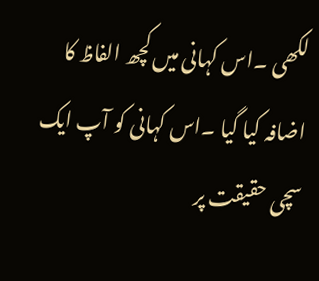لکھی ۔اس کہانی میں کچھ الفاظ کا اضافہ کیا گیا ۔اس کہانی کو آپ ایک سچی حقیقت پر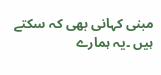مبنی کہانی بھی کہ سکتے ہیں ۔یہ ہمارے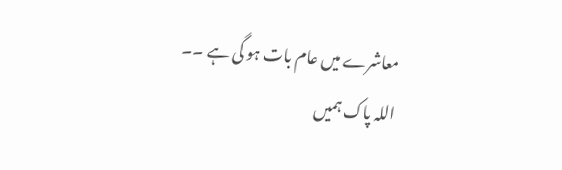معاشرے میں عام بات ہو گی ہے ۔۔
اللہ پاک ہمیں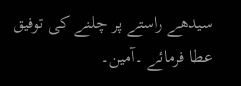سیدھے راستے پر چلنے کی توفیق عطا فرمائے ۔آمین۔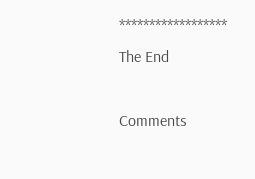******************
The End

Comments